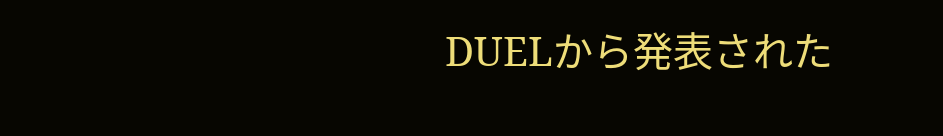DUELから発表された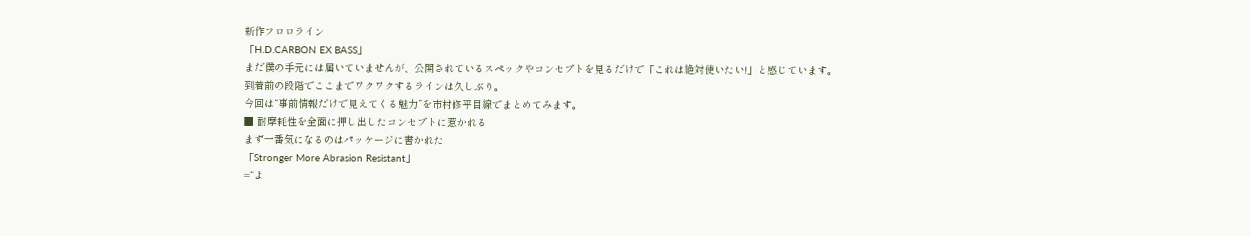新作フロロライン
「H.D.CARBON EX BASS」
まだ僕の手元には届いていませんが、公開されているスペックやコンセプトを見るだけで「これは絶対使いたい!」と感じています。
到着前の段階でここまでワクワクするラインは久しぶり。
今回は“事前情報だけで見えてくる魅力”を市村修平目線でまとめてみます。
■ 耐摩耗性を全面に押し出したコンセプトに惹かれる
まず一番気になるのはパッケージに書かれた
「Stronger More Abrasion Resistant」
=“よ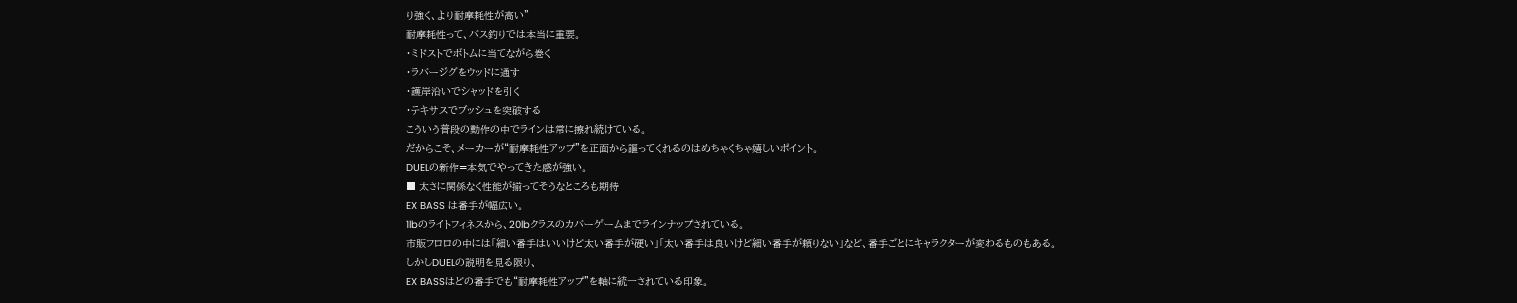り強く、より耐摩耗性が高い”
耐摩耗性って、バス釣りでは本当に重要。
・ミドストでボトムに当てながら巻く
・ラバージグをウッドに通す
・護岸沿いでシャッドを引く
・テキサスでブッシュを突破する
こういう普段の動作の中でラインは常に擦れ続けている。
だからこそ、メーカーが“耐摩耗性アップ”を正面から謳ってくれるのはめちゃくちゃ嬉しいポイント。
DUELの新作=本気でやってきた感が強い。
■ 太さに関係なく性能が揃ってそうなところも期待
EX BASS は番手が幅広い。
1lbのライトフィネスから、20lbクラスのカバーゲームまでラインナップされている。
市販フロロの中には「細い番手はいいけど太い番手が硬い」「太い番手は良いけど細い番手が頼りない」など、番手ごとにキャラクターが変わるものもある。
しかしDUELの説明を見る限り、
EX BASSはどの番手でも“耐摩耗性アップ”を軸に統一されている印象。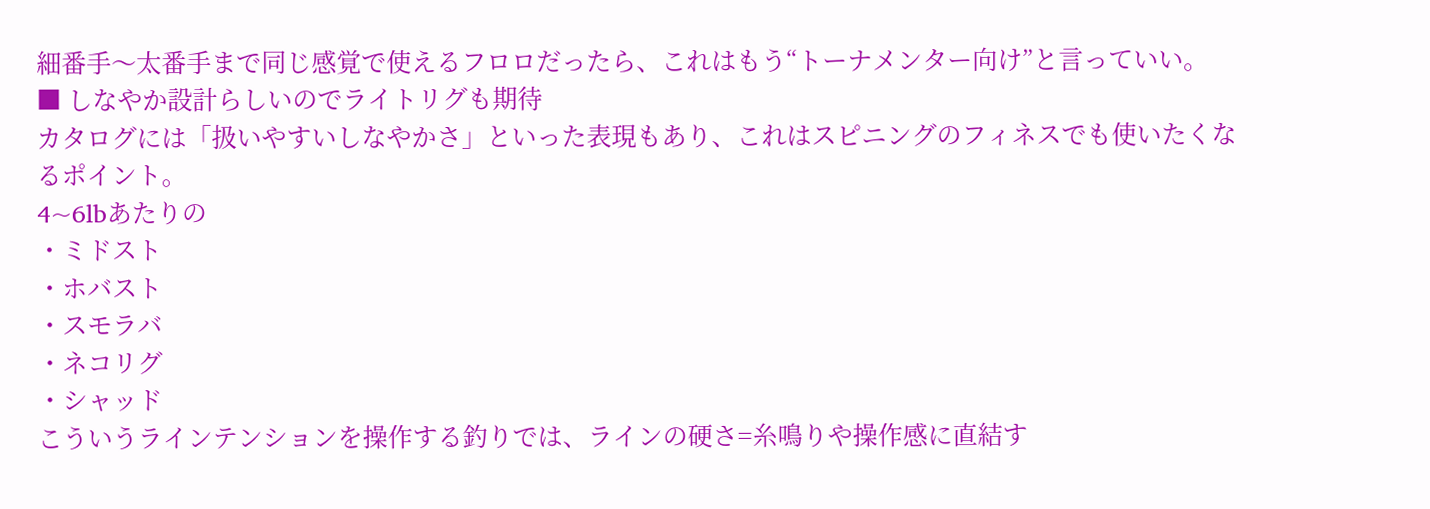細番手〜太番手まで同じ感覚で使えるフロロだったら、これはもう“トーナメンター向け”と言っていい。
■ しなやか設計らしいのでライトリグも期待
カタログには「扱いやすいしなやかさ」といった表現もあり、これはスピニングのフィネスでも使いたくなるポイント。
4~6lbあたりの
・ミドスト
・ホバスト
・スモラバ
・ネコリグ
・シャッド
こういうラインテンションを操作する釣りでは、ラインの硬さ=糸鳴りや操作感に直結す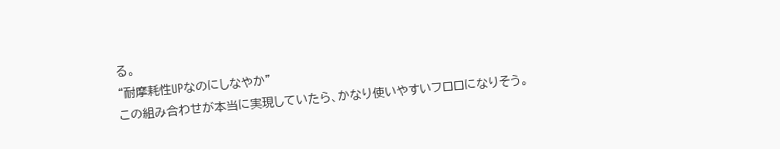る。
“耐摩耗性UPなのにしなやか”
この組み合わせが本当に実現していたら、かなり使いやすいフロロになりそう。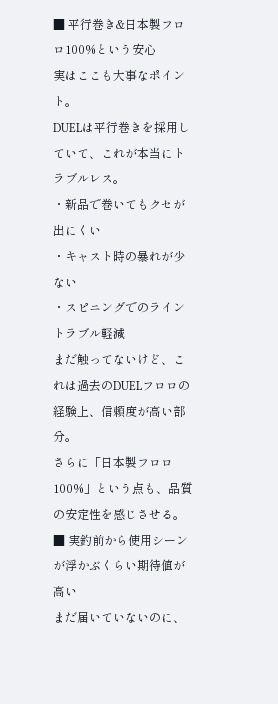■ 平行巻き&日本製フロロ100%という安心
実はここも大事なポイント。
DUELは平行巻きを採用していて、これが本当にトラブルレス。
・新品で巻いてもクセが出にくい
・キャスト時の暴れが少ない
・スピニングでのライントラブル軽減
まだ触ってないけど、これは過去のDUELフロロの経験上、信頼度が高い部分。
さらに「日本製フロロ100%」という点も、品質の安定性を感じさせる。
■ 実釣前から使用シーンが浮かぶくらい期待値が高い
まだ届いていないのに、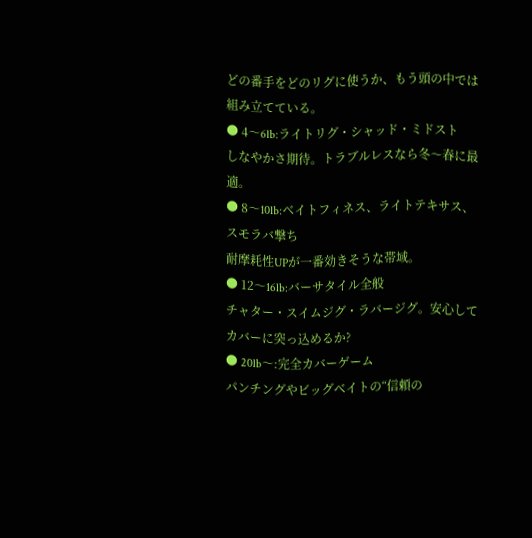どの番手をどのリグに使うか、もう頭の中では組み立てている。
● 4〜6lb:ライトリグ・シャッド・ミドスト
しなやかさ期待。トラブルレスなら冬〜春に最適。
● 8〜10lb:ベイトフィネス、ライトテキサス、スモラバ撃ち
耐摩耗性UPが一番効きそうな帯域。
● 12〜16lb:バーサタイル全般
チャター・スイムジグ・ラバージグ。安心してカバーに突っ込めるか?
● 20lb〜:完全カバーゲーム
パンチングやビッグベイトの“信頼の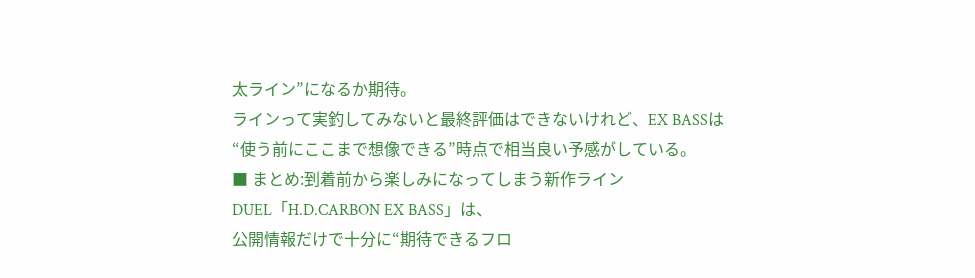太ライン”になるか期待。
ラインって実釣してみないと最終評価はできないけれど、EX BASSは“使う前にここまで想像できる”時点で相当良い予感がしている。
■ まとめ:到着前から楽しみになってしまう新作ライン
DUEL「H.D.CARBON EX BASS」は、
公開情報だけで十分に“期待できるフロ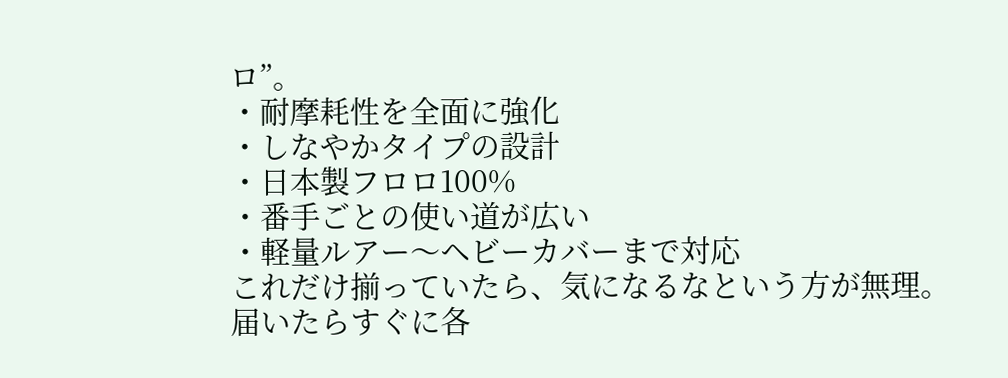ロ”。
・耐摩耗性を全面に強化
・しなやかタイプの設計
・日本製フロロ100%
・番手ごとの使い道が広い
・軽量ルアー〜ヘビーカバーまで対応
これだけ揃っていたら、気になるなという方が無理。
届いたらすぐに各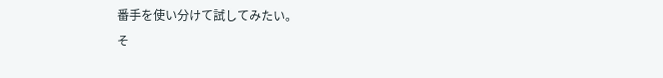番手を使い分けて試してみたい。
そ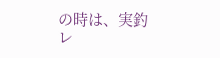の時は、実釣レ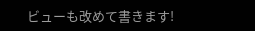ビューも改めて書きます!